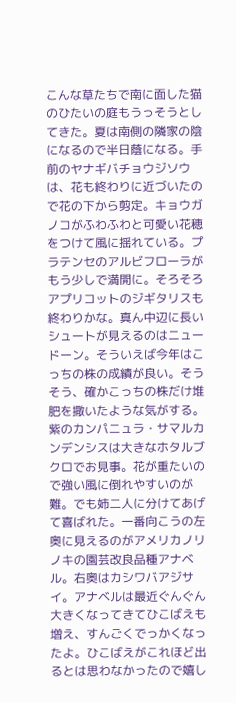こんな草たちで南に面した猫のひたいの庭もうっそうとしてきた。夏は南側の隣家の陰になるので半日蔭になる。手前のヤナギバチョウジソウは、花も終わりに近づいたので花の下から剪定。キョウガノコがふわふわと可愛い花穂をつけて風に揺れている。プラテンセのアルビフローラがもう少しで満開に。そろそろアプリコットのジギタリスも終わりかな。真ん中辺に長いシュートが見えるのはニュードーン。そういえば今年はこっちの株の成績が良い。そうそう、確かこっちの株だけ堆肥を撒いたような気がする。
紫のカンパニュラ・サマルカンデンシスは大きなホタルブクロでお見事。花が重たいので強い風に倒れやすいのが難。でも姉二人に分けてあげて喜ばれた。一番向こうの左奥に見えるのがアメリカノリノキの園芸改良品種アナベル。右奥はカシワバアジサイ。アナベルは最近ぐんぐん大きくなってきてひこばえも増え、すんごくでっかくなったよ。ひこばえがこれほど出るとは思わなかったので嬉し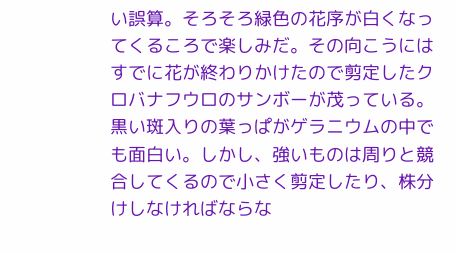い誤算。そろそろ緑色の花序が白くなってくるころで楽しみだ。その向こうにはすでに花が終わりかけたので剪定したクロバナフウロのサンボーが茂っている。黒い斑入りの葉っぱがゲラニウムの中でも面白い。しかし、強いものは周りと競合してくるので小さく剪定したり、株分けしなければならな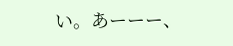い。あーーー、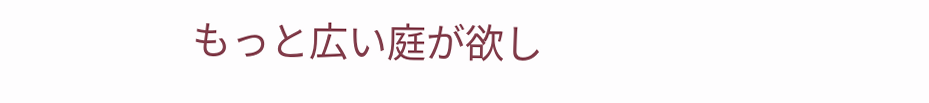もっと広い庭が欲し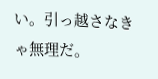い。引っ越さなきゃ無理だ。